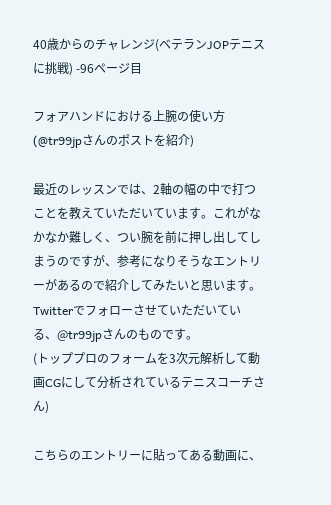40歳からのチャレンジ(ベテランJOPテニスに挑戦) -96ページ目

フォアハンドにおける上腕の使い方(@tr99jpさんのポストを紹介)

最近のレッスンでは、2軸の幅の中で打つことを教えていただいています。これがなかなか難しく、つい腕を前に押し出してしまうのですが、参考になりそうなエントリーがあるので紹介してみたいと思います。
Twitterでフォローさせていただいている、@tr99jpさんのものです。
(トッププロのフォームを3次元解析して動画CGにして分析されているテニスコーチさん)

こちらのエントリーに貼ってある動画に、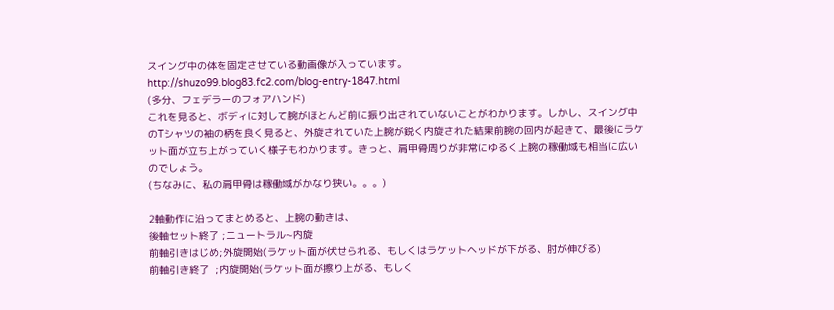スイング中の体を固定させている動画像が入っています。
http://shuzo99.blog83.fc2.com/blog-entry-1847.html
(多分、フェデラーのフォアハンド)
これを見ると、ボディに対して腕がほとんど前に振り出されていないことがわかります。しかし、スイング中のTシャツの袖の柄を良く見ると、外旋されていた上腕が鋭く内旋された結果前腕の回内が起きて、最後にラケット面が立ち上がっていく様子もわかります。きっと、肩甲骨周りが非常にゆるく上腕の稼働域も相当に広いのでしょう。
(ちなみに、私の肩甲骨は稼働域がかなり狭い。。。)

2軸動作に沿ってまとめると、上腕の動きは、
後軸セット終了 ;ニュートラル~内旋
前軸引きはじめ;外旋開始(ラケット面が伏せられる、もしくはラケットヘッドが下がる、肘が伸びる)
前軸引き終了  ;内旋開始(ラケット面が擦り上がる、もしく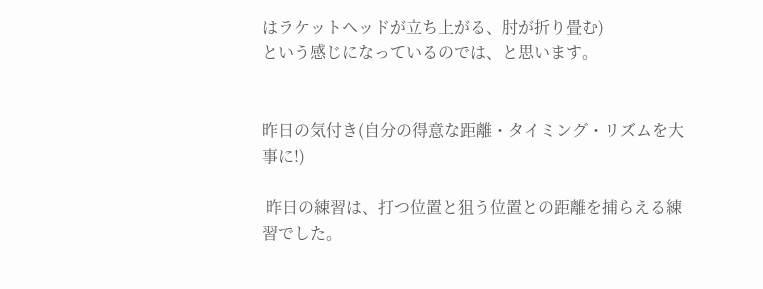はラケットヘッドが立ち上がる、肘が折り畳む)
という感じになっているのでは、と思います。


昨日の気付き(自分の得意な距離・タイミング・リズムを大事に!)

 昨日の練習は、打つ位置と狙う位置との距離を捕らえる練習でした。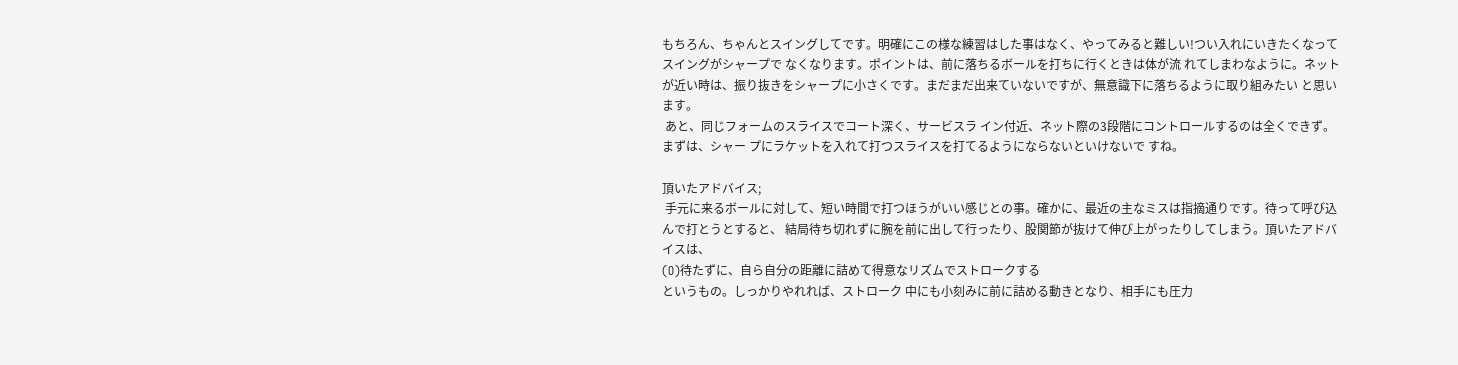もちろん、ちゃんとスイングしてです。明確にこの様な練習はした事はなく、やってみると難しい!つい入れにいきたくなってスイングがシャープで なくなります。ポイントは、前に落ちるボールを打ちに行くときは体が流 れてしまわなように。ネットが近い時は、振り抜きをシャープに小さくです。まだまだ出来ていないですが、無意識下に落ちるように取り組みたい と思います。
 あと、同じフォームのスライスでコート深く、サービスラ イン付近、ネット際の3段階にコントロールするのは全くできず。まずは、シャー プにラケットを入れて打つスライスを打てるようにならないといけないで すね。

頂いたアドバイス;
 手元に来るボールに対して、短い時間で打つほうがいい感じとの事。確かに、最近の主なミスは指摘通りです。待って呼び込んで打とうとすると、 結局待ち切れずに腕を前に出して行ったり、股関節が抜けて伸び上がったりしてしまう。頂いたアドバイスは、
(O)待たずに、自ら自分の距離に詰めて得意なリズムでストロークする
というもの。しっかりやれれば、ストローク 中にも小刻みに前に詰める動きとなり、相手にも圧力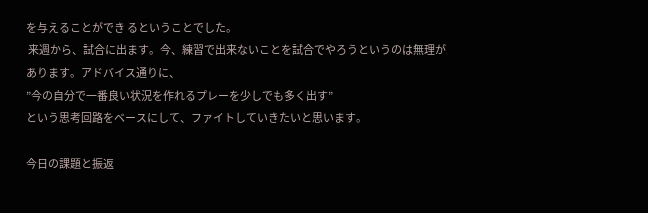を与えることができ るということでした。
 来週から、試合に出ます。今、練習で出来ないことを試合でやろうというのは無理があります。アドバイス通りに、
”今の自分で一番良い状況を作れるプレーを少しでも多く出す”
という思考回路をベースにして、ファイトしていきたいと思います。

今日の課題と振返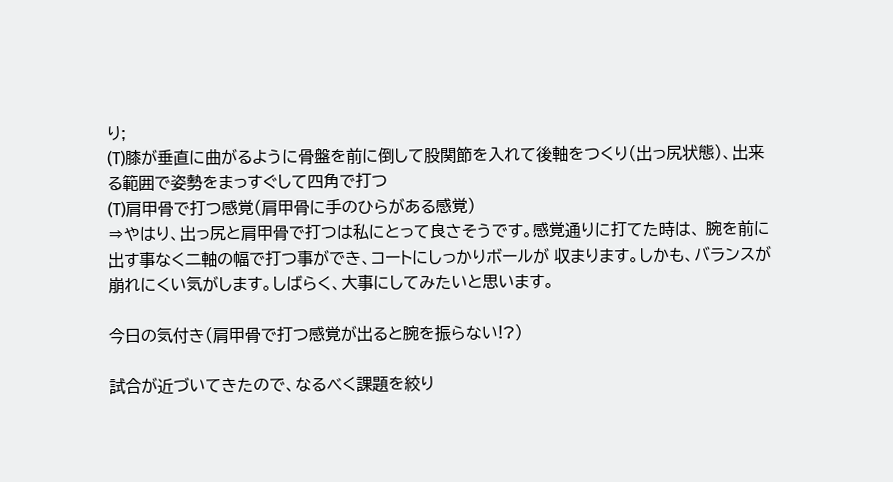り;
(T)膝が垂直に曲がるように骨盤を前に倒して股関節を入れて後軸をつくり(出っ尻状態)、出来る範囲で姿勢をまっすぐして四角で打つ
(T)肩甲骨で打つ感覚(肩甲骨に手のひらがある感覚)
⇒やはり、出っ尻と肩甲骨で打つは私にとって良さそうです。感覚通りに打てた時は、 腕を前に出す事なく二軸の幅で打つ事ができ、コートにしっかりボールが 収まります。しかも、バランスが崩れにくい気がします。しばらく、大事にしてみたいと思います。

今日の気付き(肩甲骨で打つ感覚が出ると腕を振らない!?)

試合が近づいてきたので、なるべく課題を絞り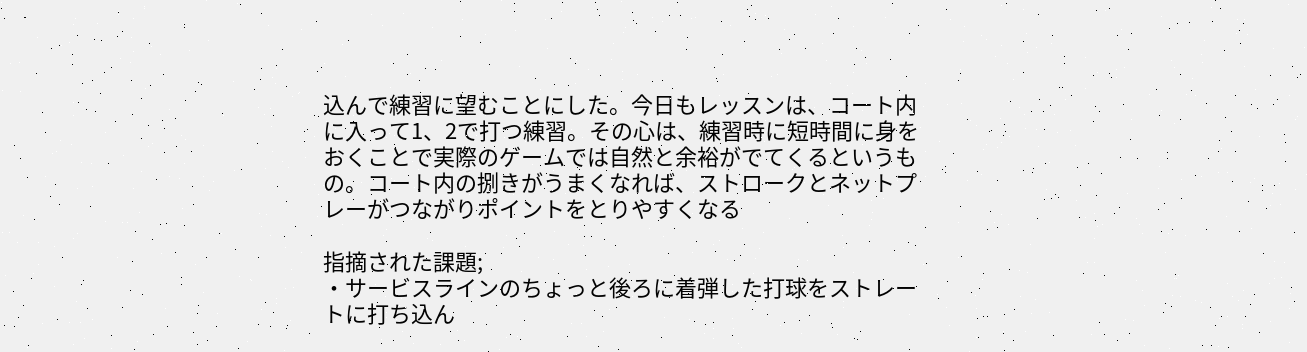込んで練習に望むことにした。今日もレッスンは、コート内に入って1、2で打つ練習。その心は、練習時に短時間に身をおくことで実際のゲームでは自然と余裕がでてくるというもの。コート内の捌きがうまくなれば、ストロークとネットプレーがつながりポイントをとりやすくなる

指摘された課題;
・サービスラインのちょっと後ろに着弾した打球をストレートに打ち込ん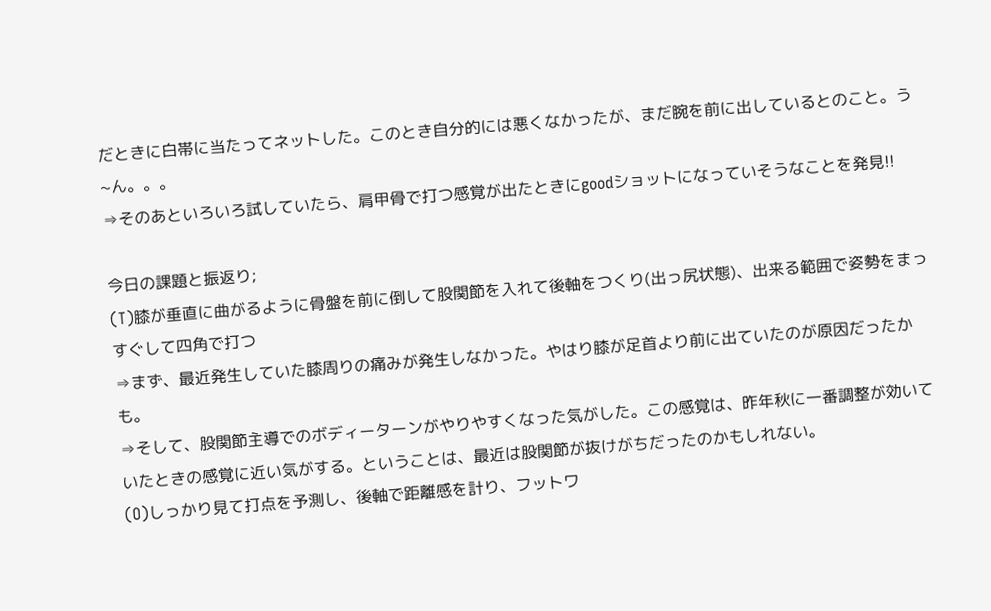だときに白帯に当たってネットした。このとき自分的には悪くなかったが、まだ腕を前に出しているとのこと。う~ん。。。
⇒そのあといろいろ試していたら、肩甲骨で打つ感覚が出たときにgoodショットになっていそうなことを発見!!

今日の課題と振返り;
(T)膝が垂直に曲がるように骨盤を前に倒して股関節を入れて後軸をつくり(出っ尻状態)、出来る範囲で姿勢をまっすぐして四角で打つ
⇒まず、最近発生していた膝周りの痛みが発生しなかった。やはり膝が足首より前に出ていたのが原因だったかも。
⇒そして、股関節主導でのボディーターンがやりやすくなった気がした。この感覚は、昨年秋に一番調整が効いていたときの感覚に近い気がする。ということは、最近は股関節が抜けがちだったのかもしれない。
(O)しっかり見て打点を予測し、後軸で距離感を計り、フットワ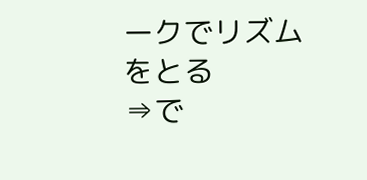ークでリズムをとる
⇒で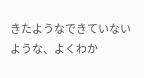きたようなできていないような、よくわか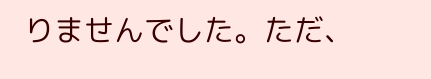りませんでした。ただ、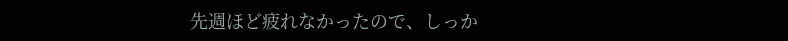先週ほど疲れなかったので、しっか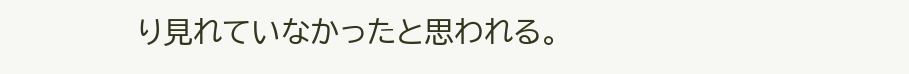り見れていなかったと思われる。